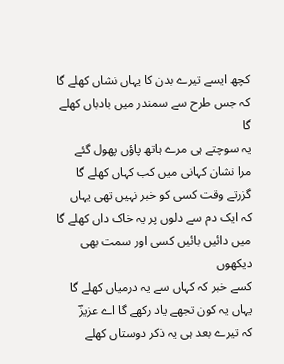کچھ ایسے تیرے بدن کا یہاں نشاں کھلے گا
کہ جس طرح سے سمندر میں بادباں کھلے گا
یہ سوچتے ہی مرے ہاتھ پاؤں پھول گئے
مرا نشان کہانی میں کب کہاں کھلے گا
گزرتے وقت کسی کو خبر نہیں تھی یہاں
کہ ایک دم سے دلوں پر یہ خاک داں کھلے گا
میں دائیں بائیں کسی اور سمت بھی دیکھوں
کسے خبر کہ کہاں سے یہ درمیاں کھلے گا
یہاں یہ کون تجھے یاد رکھے گا اے عزیزؔ
کہ تیرے بعد ہی یہ ذکر دوستاں کھلے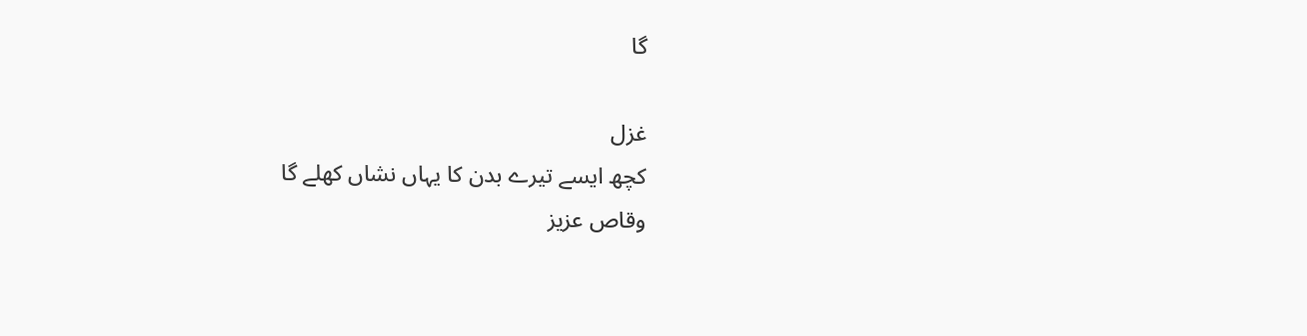گا

غزل
کچھ ایسے تیرے بدن کا یہاں نشاں کھلے گا
وقاص عزیز